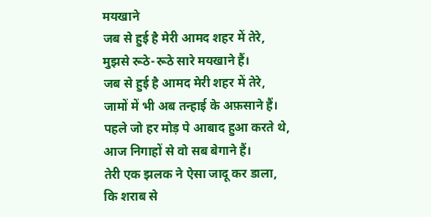मयखाने
जब से हुई है मेरी आमद शहर में तेरे,
मुझसे रूठे-रूठे सारे मयखाने हैं।
जब से हुई है आमद मेरी शहर में तेरे,
जामों में भी अब तन्हाई के अफ़साने हैं।
पहले जो हर मोड़ पे आबाद हुआ करते थे,
आज निगाहों से वो सब बेगाने हैं।
तेरी एक झलक ने ऐसा जादू कर डाला,
कि शराब से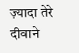ज़्यादा तेरे दीवाने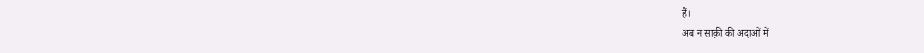हैं।
अब न साक़ी की अदाओं में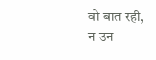वो बात रही,
न उन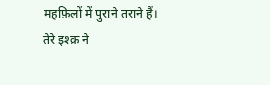महफ़िलों में पुराने तराने हैं।
तेरे इश्क़ ने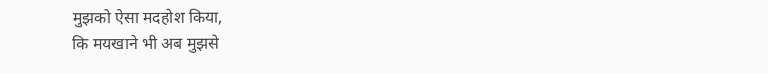मुझको ऐसा मदहोश किया,
कि मयखाने भी अब मुझसे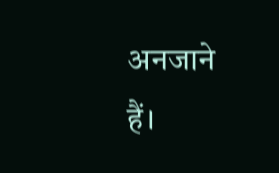अनजाने हैं।